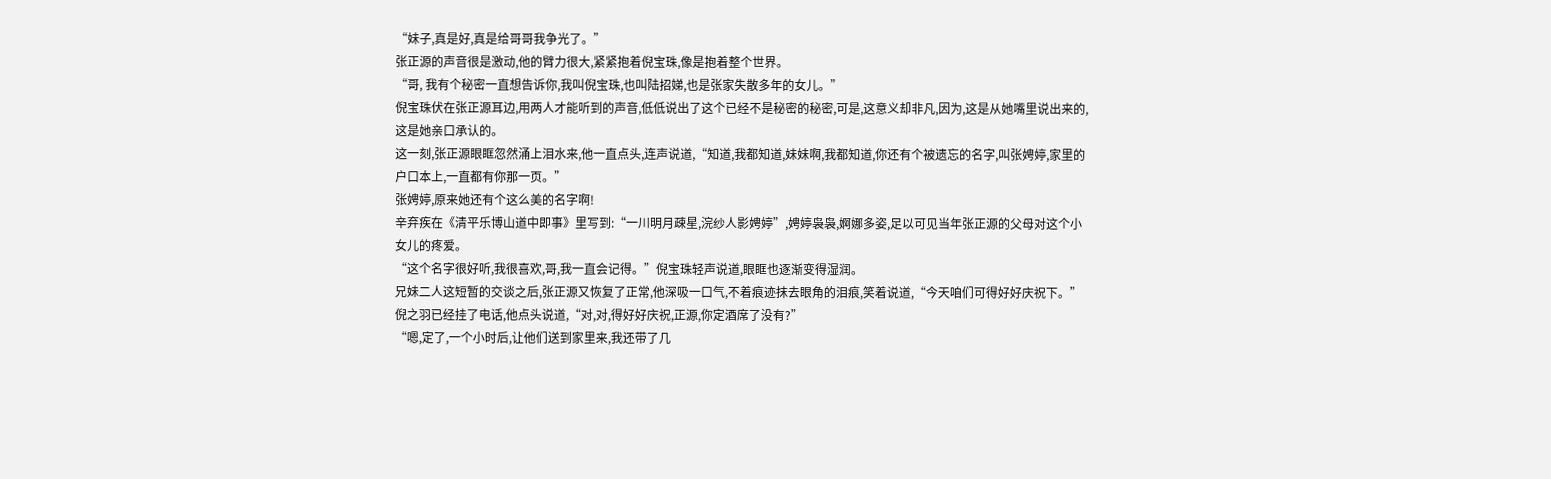“妹子,真是好,真是给哥哥我争光了。”
张正源的声音很是激动,他的臂力很大,紧紧抱着倪宝珠,像是抱着整个世界。
“哥, 我有个秘密一直想告诉你,我叫倪宝珠,也叫陆招娣,也是张家失散多年的女儿。”
倪宝珠伏在张正源耳边,用两人才能听到的声音,低低说出了这个已经不是秘密的秘密,可是,这意义却非凡,因为,这是从她嘴里说出来的,这是她亲口承认的。
这一刻,张正源眼眶忽然涌上泪水来,他一直点头,连声说道,“知道,我都知道,妹妹啊,我都知道,你还有个被遗忘的名字,叫张娉婷,家里的户口本上,一直都有你那一页。”
张娉婷,原来她还有个这么美的名字啊!
辛弃疾在《清平乐博山道中即事》里写到:“一川明月疎星,浣纱人影娉婷”,娉婷袅袅,婀娜多姿,足以可见当年张正源的父母对这个小女儿的疼爱。
“这个名字很好听,我很喜欢,哥,我一直会记得。”倪宝珠轻声说道,眼眶也逐渐变得湿润。
兄妹二人这短暂的交谈之后,张正源又恢复了正常,他深吸一口气,不着痕迹抹去眼角的泪痕,笑着说道,“今天咱们可得好好庆祝下。”
倪之羽已经挂了电话,他点头说道,“对,对,得好好庆祝,正源,你定酒席了没有?”
“嗯,定了,一个小时后,让他们送到家里来,我还带了几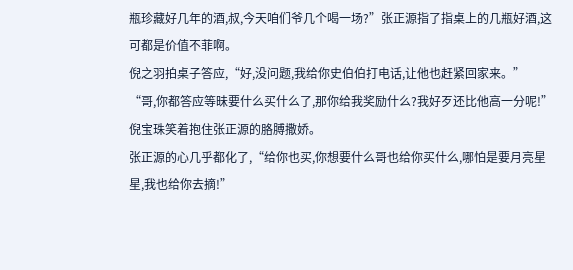瓶珍藏好几年的酒,叔,今天咱们爷几个喝一场?”张正源指了指桌上的几瓶好酒,这可都是价值不菲啊。
倪之羽拍桌子答应,“好,没问题,我给你史伯伯打电话,让他也赶紧回家来。”
“哥,你都答应等昧要什么买什么了,那你给我奖励什么?我好歹还比他高一分呢!”倪宝珠笑着抱住张正源的胳膊撒娇。
张正源的心几乎都化了,“给你也买,你想要什么哥也给你买什么,哪怕是要月亮星星,我也给你去摘!”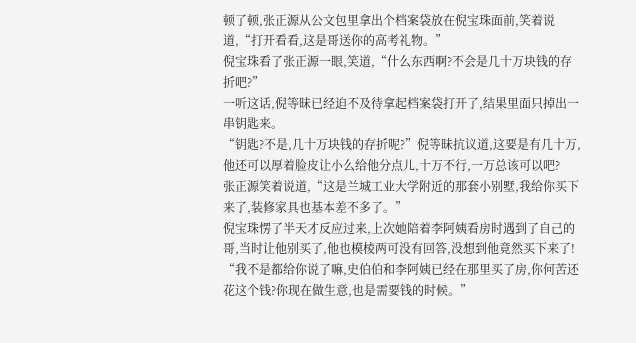顿了顿,张正源从公文包里拿出个档案袋放在倪宝珠面前,笑着说道,“打开看看,这是哥送你的高考礼物。”
倪宝珠看了张正源一眼,笑道,“什么东西啊?不会是几十万块钱的存折吧?”
一听这话,倪等昧已经迫不及待拿起档案袋打开了,结果里面只掉出一串钥匙来。
“钥匙?不是,几十万块钱的存折呢?”倪等昧抗议道,这要是有几十万,他还可以厚着脸皮让小么给他分点儿,十万不行,一万总该可以吧?
张正源笑着说道,“这是兰城工业大学附近的那套小别墅,我给你买下来了,装修家具也基本差不多了。”
倪宝珠愣了半天才反应过来,上次她陪着李阿姨看房时遇到了自己的哥,当时让他别买了,他也模棱两可没有回答,没想到他竟然买下来了!
“我不是都给你说了嘛,史伯伯和李阿姨已经在那里买了房,你何苦还花这个钱?你现在做生意,也是需要钱的时候。”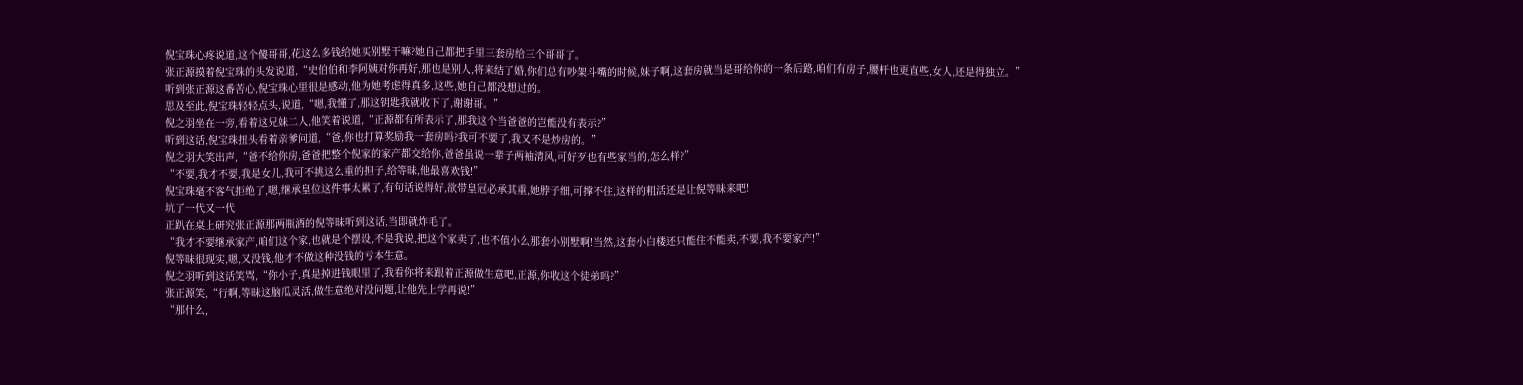倪宝珠心疼说道,这个傻哥哥,花这么多钱给她买别墅干嘛?她自己都把手里三套房给三个哥哥了。
张正源摸着倪宝珠的头发说道,“史伯伯和李阿姨对你再好,那也是别人,将来结了婚,你们总有吵架斗嘴的时候,妹子啊,这套房就当是哥给你的一条后路,咱们有房子,腰杆也更直些,女人,还是得独立。”
听到张正源这番苦心,倪宝珠心里很是感动,他为她考虑得真多,这些,她自己都没想过的。
思及至此,倪宝珠轻轻点头,说道,“嗯,我懂了,那这钥匙我就收下了,谢谢哥。”
倪之羽坐在一旁,看着这兄妹二人,他笑着说道,“正源都有所表示了,那我这个当爸爸的岂能没有表示?”
听到这话,倪宝珠扭头看着亲爹问道,“爸,你也打算奖励我一套房吗?我可不要了,我又不是炒房的。”
倪之羽大笑出声,“爸不给你房,爸爸把整个倪家的家产都交给你,爸爸虽说一辈子两袖清风,可好歹也有些家当的,怎么样?”
“不要,我才不要,我是女儿,我可不挑这么重的担子,给等昧,他最喜欢钱!”
倪宝珠毫不客气拒绝了,嗯,继承皇位这件事太累了,有句话说得好,欲带皇冠必承其重,她脖子细,可撑不住,这样的粗活还是让倪等昧来吧!
坑了一代又一代
正趴在桌上研究张正源那两瓶酒的倪等昧听到这话,当即就炸毛了。
“我才不要继承家产,咱们这个家,也就是个摆设,不是我说,把这个家卖了,也不值小么那套小别墅啊!当然,这套小白楼还只能住不能卖,不要,我不要家产!”
倪等昧很现实,嗯,又没钱,他才不做这种没钱的亏本生意。
倪之羽听到这话笑骂,“你小子,真是掉进钱眼里了,我看你将来跟着正源做生意吧,正源,你收这个徒弟吗?”
张正源笑,“行啊,等昧这脑瓜灵活,做生意绝对没问题,让他先上学再说!”
“那什么,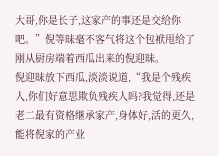大哥,你是长子,这家产的事还是交给你吧。”倪等昧毫不客气将这个包袱甩给了刚从厨房端着西瓜出来的倪迎昧。
倪迎昧放下西瓜,淡淡说道,“我是个残疾人,你们好意思欺负残疾人吗?我觉得,还是老二最有资格继承家产,身体好,活的更久,能将倪家的产业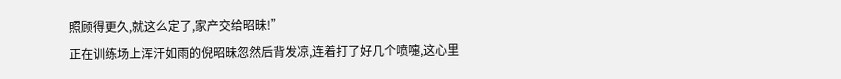照顾得更久,就这么定了,家产交给昭昧!”
正在训练场上浑汗如雨的倪昭昧忽然后背发凉,连着打了好几个喷嚏,这心里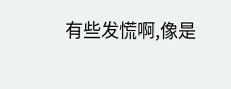有些发慌啊,像是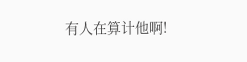有人在算计他啊!